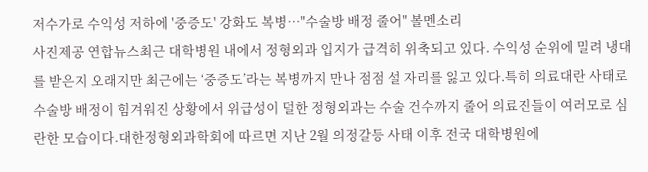저수가로 수익성 저하에 '중증도' 강화도 복병…"수술방 배정 줄어" 볼멘소리
사진제공 연합뉴스최근 대학병원 내에서 정형외과 입지가 급격히 위축되고 있다. 수익성 순위에 밀려 냉대를 받은지 오래지만 최근에는 ‘중증도’라는 복병까지 만나 점점 설 자리를 잃고 있다.특히 의료대란 사태로 수술방 배정이 힘겨워진 상황에서 위급성이 덜한 정형외과는 수술 건수까지 줄어 의료진들이 여러모로 심란한 모습이다.대한정형외과학회에 따르면 지난 2월 의정갈등 사태 이후 전국 대학병원에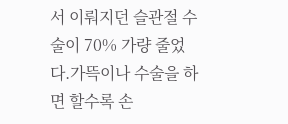서 이뤄지던 슬관절 수술이 70% 가량 줄었다.가뜩이나 수술을 하면 할수록 손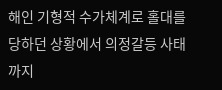해인 기형적 수가체계로 홀대를 당하던 상황에서 의정갈등 사태까지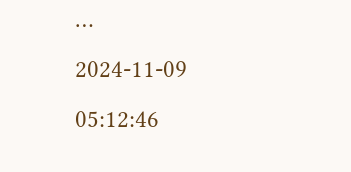…
2024-11-09 05:12:46